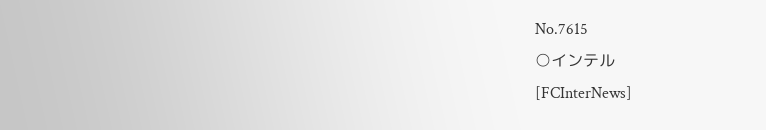No.7615
○インテル
[FCInterNews]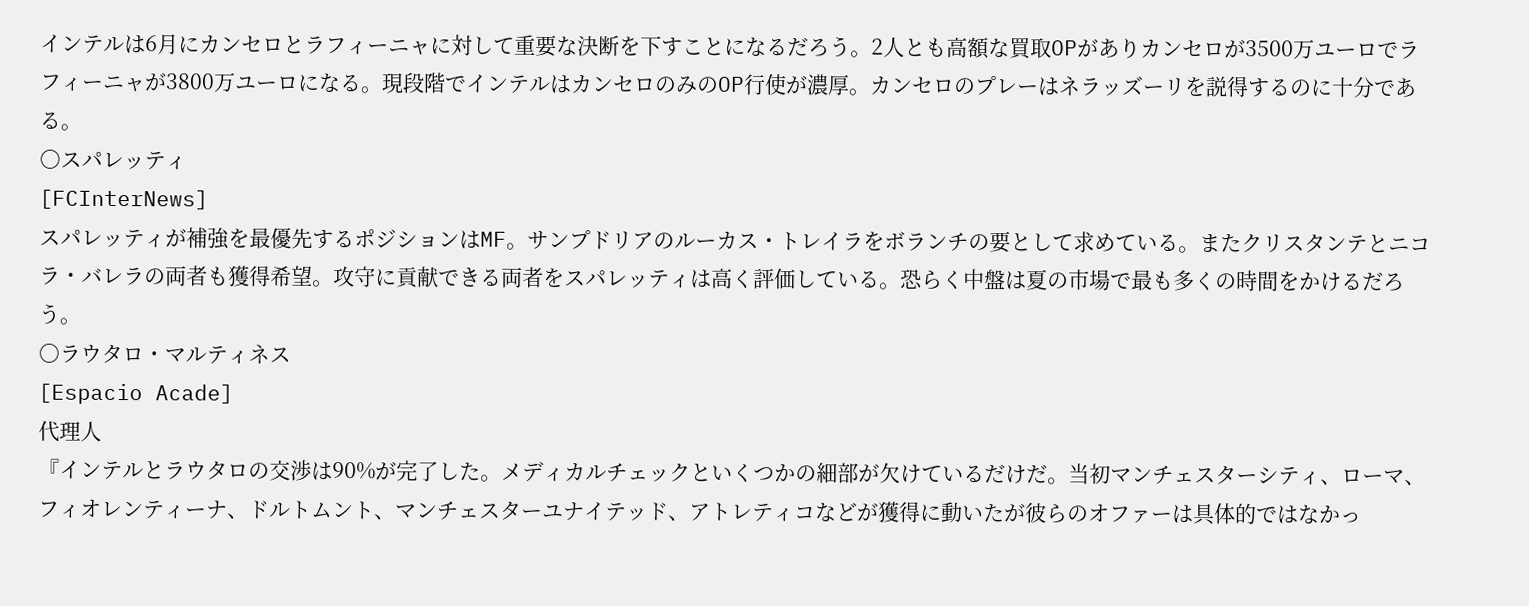インテルは6月にカンセロとラフィーニャに対して重要な決断を下すことになるだろう。2人とも高額な買取OPがありカンセロが3500万ユーロでラフィーニャが3800万ユーロになる。現段階でインテルはカンセロのみのOP行使が濃厚。カンセロのプレーはネラッズーリを説得するのに十分である。
○スパレッティ
[FCInterNews]
スパレッティが補強を最優先するポジションはMF。サンプドリアのルーカス・トレイラをボランチの要として求めている。またクリスタンテとニコラ・バレラの両者も獲得希望。攻守に貢献できる両者をスパレッティは高く評価している。恐らく中盤は夏の市場で最も多くの時間をかけるだろう。
○ラウタロ・マルティネス
[Espacio Acade]
代理人
『インテルとラウタロの交渉は90%が完了した。メディカルチェックといくつかの細部が欠けているだけだ。当初マンチェスターシティ、ローマ、フィオレンティーナ、ドルトムント、マンチェスターユナイテッド、アトレティコなどが獲得に動いたが彼らのオファーは具体的ではなかっ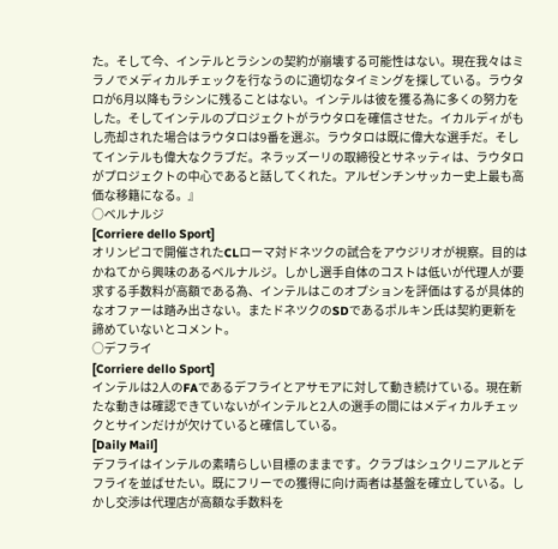た。そして今、インテルとラシンの契約が崩壊する可能性はない。現在我々はミラノでメディカルチェックを行なうのに適切なタイミングを探している。ラウタロが6月以降もラシンに残ることはない。インテルは彼を獲る為に多くの努力をした。そしてインテルのプロジェクトがラウタロを確信させた。イカルディがもし売却された場合はラウタロは9番を選ぶ。ラウタロは既に偉大な選手だ。そしてインテルも偉大なクラブだ。ネラッズーリの取締役とサネッティは、ラウタロがプロジェクトの中心であると話してくれた。アルゼンチンサッカー史上最も高価な移籍になる。』
○ベルナルジ
[Corriere dello Sport]
オリンピコで開催されたCLローマ対ドネツクの試合をアウジリオが視察。目的はかねてから興味のあるベルナルジ。しかし選手自体のコストは低いが代理人が要求する手数料が高額である為、インテルはこのオプションを評価はするが具体的なオファーは踏み出さない。またドネツクのSDであるポルキン氏は契約更新を諦めていないとコメント。
○デフライ
[Corriere dello Sport]
インテルは2人のFAであるデフライとアサモアに対して動き続けている。現在新たな動きは確認できていないがインテルと2人の選手の間にはメディカルチェックとサインだけが欠けていると確信している。
[Daily Mail]
デフライはインテルの素晴らしい目標のままです。クラブはシュクリニアルとデフライを並ばせたい。既にフリーでの獲得に向け両者は基盤を確立している。しかし交渉は代理店が高額な手数料を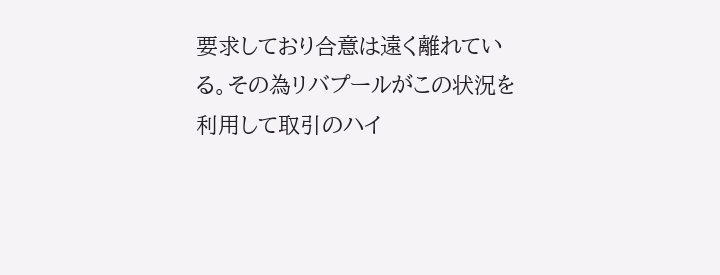要求しており合意は遠く離れている。その為リバプールがこの状況を利用して取引のハイ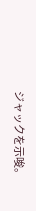ジャックを示唆。